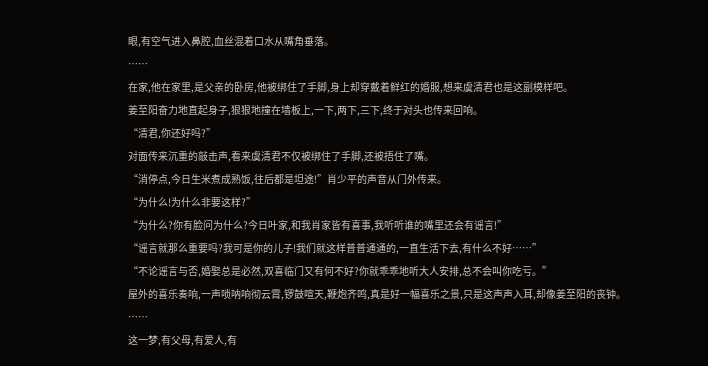眼,有空气进入鼻腔,血丝混着口水从嘴角垂落。
……
在家,他在家里,是父亲的卧房,他被绑住了手脚,身上却穿戴着鲜红的婚服,想来虞清君也是这副模样吧。
姜至阳奋力地直起身子,狠狠地撞在墙板上,一下,两下,三下,终于对头也传来回响。
“清君,你还好吗?”
对面传来沉重的敲击声,看来虞清君不仅被绑住了手脚,还被捂住了嘴。
“消停点,今日生米煮成熟饭,往后都是坦途!”肖少平的声音从门外传来。
“为什么!为什么非要这样?”
“为什么?你有脸问为什么?今日叶家,和我肖家皆有喜事,我听听谁的嘴里还会有谣言!”
“谣言就那么重要吗?我可是你的儿子!我们就这样普普通通的,一直生活下去,有什么不好……”
“不论谣言与否,婚娶总是必然,双喜临门又有何不好?你就乖乖地听大人安排,总不会叫你吃亏。”
屋外的喜乐奏响,一声唢呐响彻云霄,锣鼓喧天,鞭炮齐鸣,真是好一幅喜乐之景,只是这声声入耳,却像姜至阳的丧钟。
……
这一梦,有父母,有爱人,有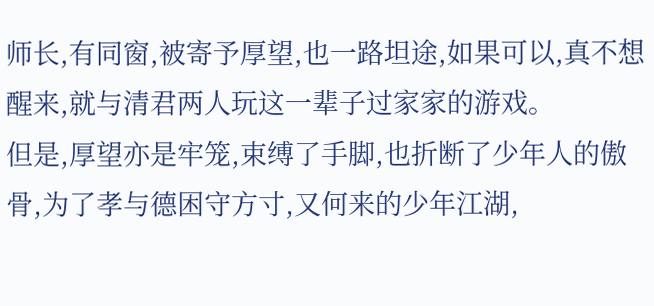师长,有同窗,被寄予厚望,也一路坦途,如果可以,真不想醒来,就与清君两人玩这一辈子过家家的游戏。
但是,厚望亦是牢笼,束缚了手脚,也折断了少年人的傲骨,为了孝与德困守方寸,又何来的少年江湖,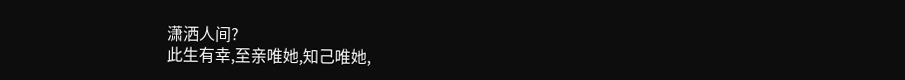潇洒人间?
此生有幸,至亲唯她,知己唯她,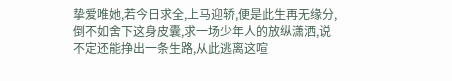挚爱唯她,若今日求全,上马迎轿,便是此生再无缘分,倒不如舍下这身皮囊,求一场少年人的放纵潇洒,说不定还能挣出一条生路,从此逃离这喧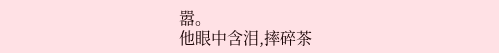嚣。
他眼中含泪,摔碎茶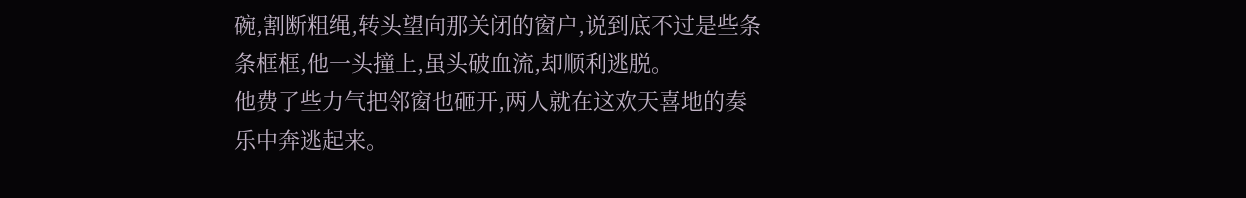碗,割断粗绳,转头望向那关闭的窗户,说到底不过是些条条框框,他一头撞上,虽头破血流,却顺利逃脱。
他费了些力气把邻窗也砸开,两人就在这欢天喜地的奏乐中奔逃起来。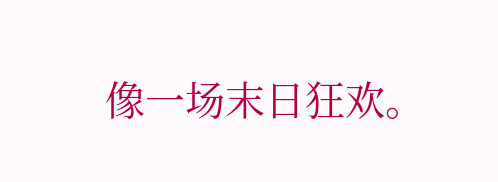像一场末日狂欢。